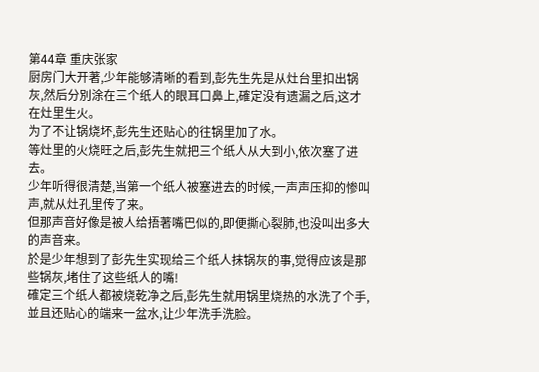第44章 重庆张家
厨房门大开著,少年能够清晰的看到,彭先生先是从灶台里扣出锅灰,然后分別涂在三个纸人的眼耳口鼻上,確定没有遗漏之后,这才在灶里生火。
为了不让锅烧坏,彭先生还贴心的往锅里加了水。
等灶里的火烧旺之后,彭先生就把三个纸人从大到小,依次塞了进去。
少年听得很清楚,当第一个纸人被塞进去的时候,一声声压抑的惨叫声,就从灶孔里传了来。
但那声音好像是被人给捂著嘴巴似的,即便撕心裂肺,也没叫出多大的声音来。
於是少年想到了彭先生实现给三个纸人抹锅灰的事,觉得应该是那些锅灰,堵住了这些纸人的嘴!
確定三个纸人都被烧乾净之后,彭先生就用锅里烧热的水洗了个手,並且还贴心的端来一盆水,让少年洗手洗脸。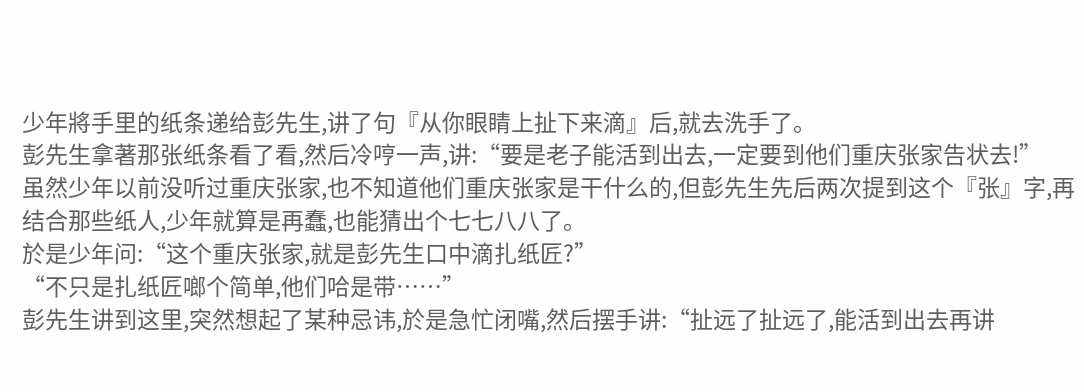少年將手里的纸条递给彭先生,讲了句『从你眼睛上扯下来滴』后,就去洗手了。
彭先生拿著那张纸条看了看,然后冷哼一声,讲:“要是老子能活到出去,一定要到他们重庆张家告状去!”
虽然少年以前没听过重庆张家,也不知道他们重庆张家是干什么的,但彭先生先后两次提到这个『张』字,再结合那些纸人,少年就算是再蠢,也能猜出个七七八八了。
於是少年问:“这个重庆张家,就是彭先生口中滴扎纸匠?”
“不只是扎纸匠啷个简单,他们哈是带……”
彭先生讲到这里,突然想起了某种忌讳,於是急忙闭嘴,然后摆手讲:“扯远了扯远了,能活到出去再讲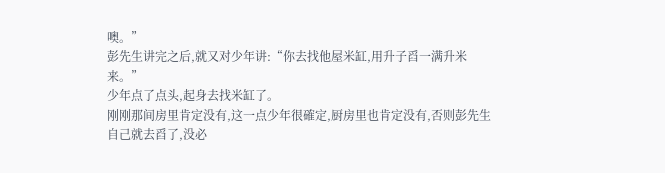噢。”
彭先生讲完之后,就又对少年讲:“你去找他屋米缸,用升子舀一满升米来。”
少年点了点头,起身去找米缸了。
刚刚那间房里肯定没有,这一点少年很確定,厨房里也肯定没有,否则彭先生自己就去舀了,没必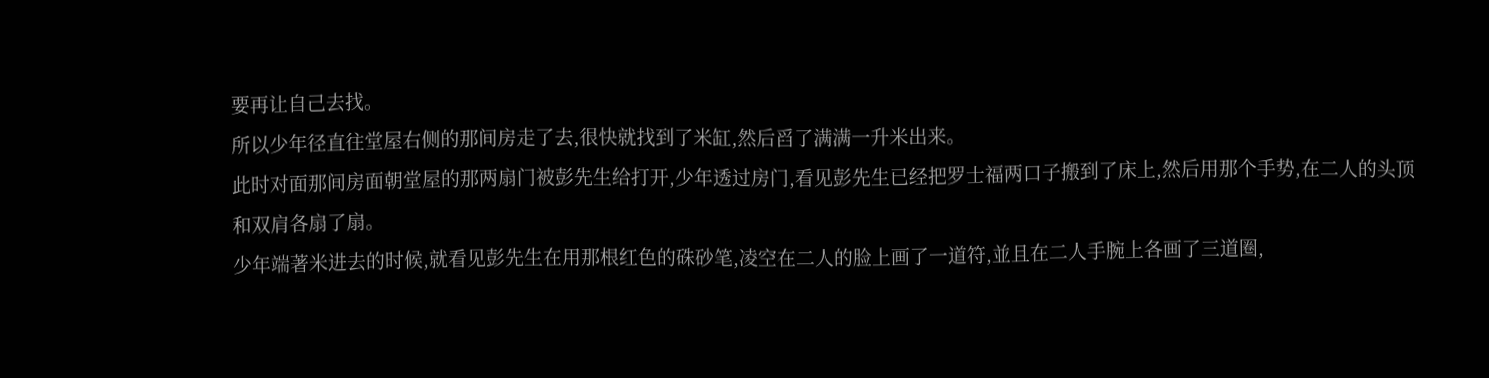要再让自己去找。
所以少年径直往堂屋右侧的那间房走了去,很快就找到了米缸,然后舀了满满一升米出来。
此时对面那间房面朝堂屋的那两扇门被彭先生给打开,少年透过房门,看见彭先生已经把罗士福两口子搬到了床上,然后用那个手势,在二人的头顶和双肩各扇了扇。
少年端著米进去的时候,就看见彭先生在用那根红色的硃砂笔,凌空在二人的脸上画了一道符,並且在二人手腕上各画了三道圈,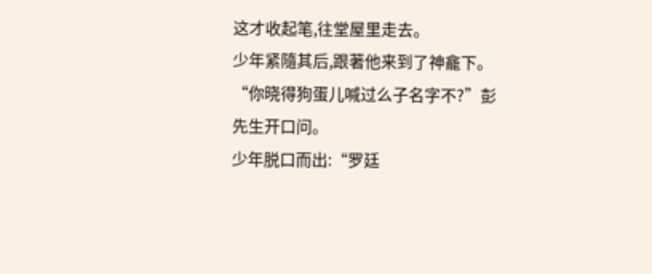这才收起笔,往堂屋里走去。
少年紧隨其后,跟著他来到了神龕下。
“你晓得狗蛋儿喊过么子名字不?”彭先生开口问。
少年脱口而出:“罗廷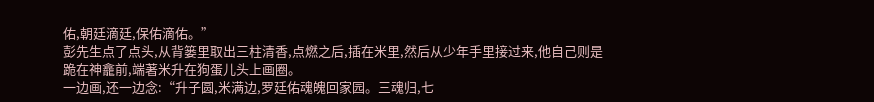佑,朝廷滴廷,保佑滴佑。”
彭先生点了点头,从背篓里取出三柱清香,点燃之后,插在米里,然后从少年手里接过来,他自己则是跪在神龕前,端著米升在狗蛋儿头上画圈。
一边画,还一边念:“升子圆,米满边,罗廷佑魂魄回家园。三魂归,七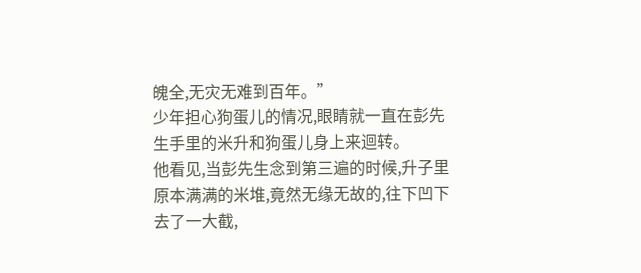魄全,无灾无难到百年。”
少年担心狗蛋儿的情况,眼睛就一直在彭先生手里的米升和狗蛋儿身上来迴转。
他看见,当彭先生念到第三遍的时候,升子里原本满满的米堆,竟然无缘无故的,往下凹下去了一大截,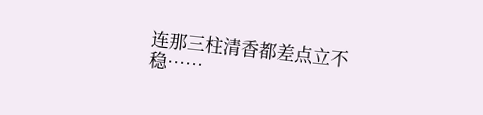连那三柱清香都差点立不稳……